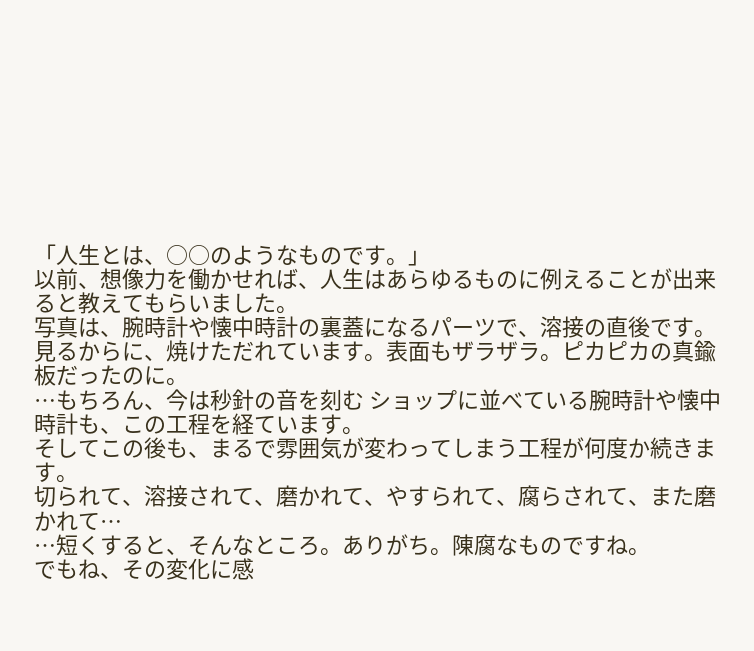「人生とは、○○のようなものです。」
以前、想像力を働かせれば、人生はあらゆるものに例えることが出来ると教えてもらいました。
写真は、腕時計や懐中時計の裏蓋になるパーツで、溶接の直後です。
見るからに、焼けただれています。表面もザラザラ。ピカピカの真鍮板だったのに。
…もちろん、今は秒針の音を刻む ショップに並べている腕時計や懐中時計も、この工程を経ています。
そしてこの後も、まるで雰囲気が変わってしまう工程が何度か続きます。
切られて、溶接されて、磨かれて、やすられて、腐らされて、また磨かれて…
…短くすると、そんなところ。ありがち。陳腐なものですね。
でもね、その変化に感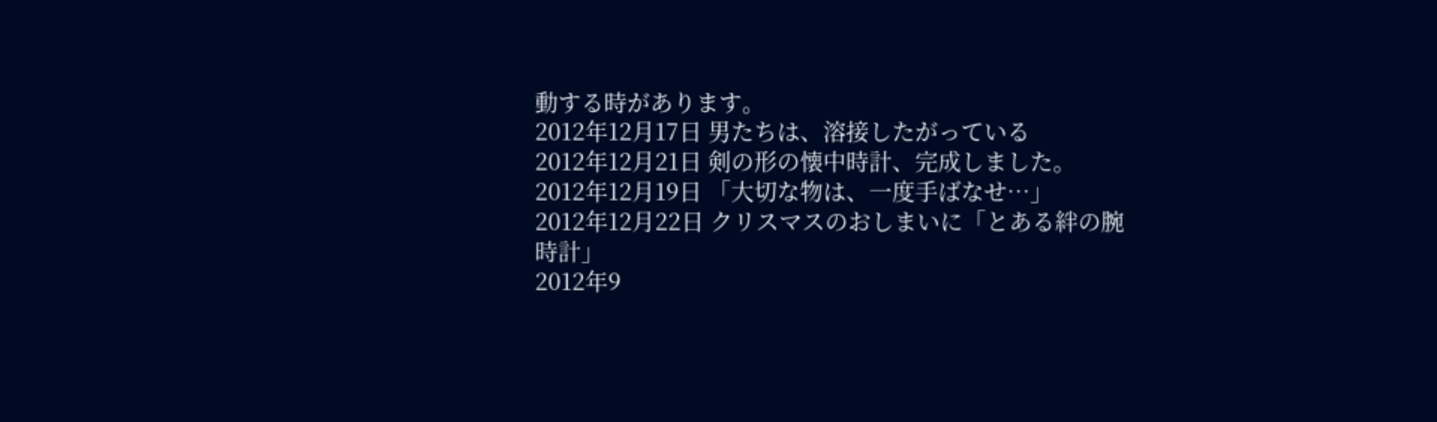動する時があります。
2012年12月17日 男たちは、溶接したがっている
2012年12月21日 剣の形の懐中時計、完成しました。
2012年12月19日 「大切な物は、一度手ばなせ…」
2012年12月22日 クリスマスのおしまいに「とある絆の腕時計」
2012年9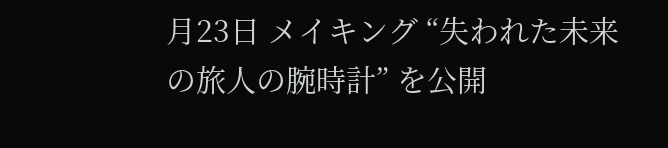月23日 メイキング “失われた未来の旅人の腕時計” を公開